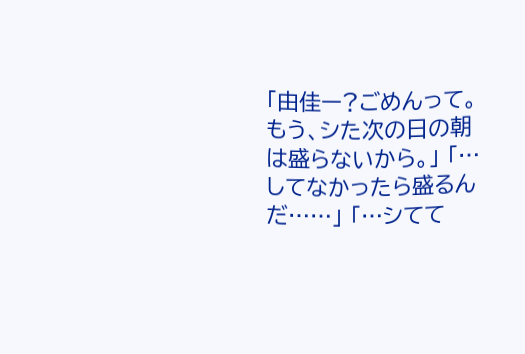「由佳ー?ごめんって。もう、シた次の日の朝は盛らないから。」 「…してなかったら盛るんだ……」 「…シてて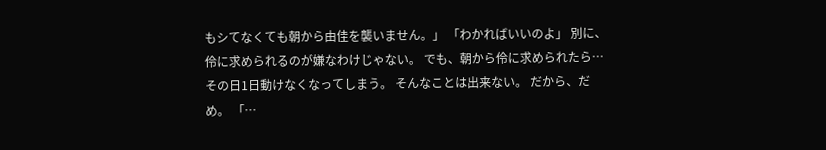もシてなくても朝から由佳を襲いません。」 「わかればいいのよ」 別に、伶に求められるのが嫌なわけじゃない。 でも、朝から伶に求められたら…その日1日動けなくなってしまう。 そんなことは出来ない。 だから、だめ。 「…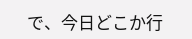で、今日どこか行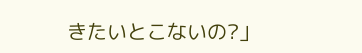きたいとこないの?」